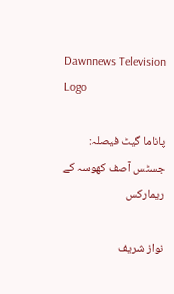Dawnnews Television Logo

پاناما گیٹ فیصلہ: جسٹس آصف کھوسہ کے ریمارکس

نواز شریف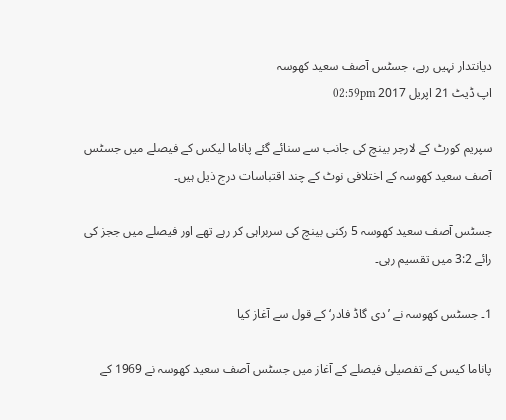دیانتدار نہیں رہے، جسٹس آصف سعید کھوسہ
اپ ڈیٹ 21 اپريل 2017 02:59pm

سپریم کورٹ کے لارجر بینچ کی جانب سے سنائے گئے پاناما لیکس کے فیصلے میں جسٹس آصف سعید کھوسہ کے اختلافی نوٹ کے چند اقتباسات درج ذیل ہیں۔

جسٹس آصف سعید کھوسہ 5 رکنی بینچ کی سربراہی کر رہے تھے اور فیصلے میں ججز کی رائے 3:2 میں تقسیم رہی۔

1۔ جسٹس کھوسہ نے ’دی گاڈ فادر‘ کے قول سے آغاز کیا

پاناما کیس کے تفصیلی فیصلے کے آغاز میں جسٹس آصف سعید کھوسہ نے 1969 کے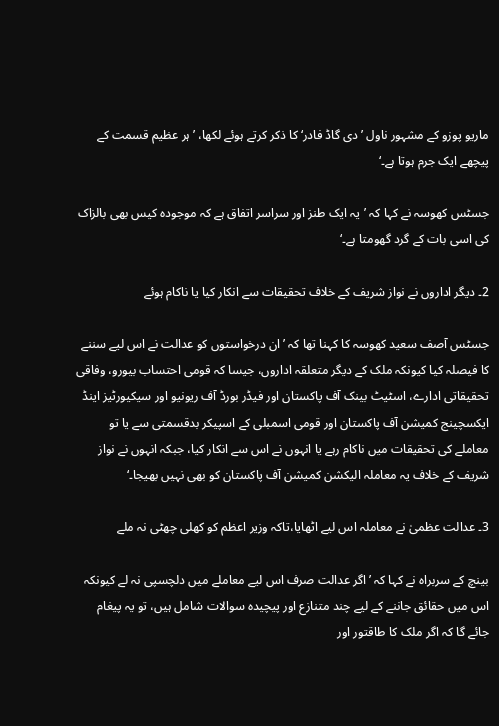ماریو پوزو کے مشہور ناول ’دی گاڈ فادر‘ کا ذکر کرتے ہوئے لکھا، ’ہر عظیم قسمت کے پیچھے ایک جرم ہوتا ہے۔‘

جسٹس کھوسہ نے کہا کہ ’یہ ایک طنز اور سراسر اتفاق ہے کہ موجودہ کیس بھی بالزاک کی اسی بات کے گرد گھومتا ہے۔‘

2۔ دیگر اداروں نے نواز شریف کے خلاف تحقیقات سے انکار کیا یا ناکام ہوئے

جسٹس آصف سعید کھوسہ کا کہنا تھا کہ ’ان درخواستوں کو عدالت نے اس لیے سننے کا فیصلہ کیا کیونکہ ملک کے دیگر متعلقہ اداروں، جیسا کہ قومی احتساب بیورو، وفاقی تحقیقاتی ادارے، اسٹیٹ بینک آف پاکستان اور فیڈر بورڈ آف ریونیو اور سیکیورٹیز اینڈ ایکسچینج کمیشن آف پاکستان اور قومی اسمبلی کے اسپیکر بدقسمتی سے یا تو معاملے کی تحقیقات میں ناکام رہے یا انہوں نے اس سے انکار کیا، جبکہ انہوں نے نواز شریف کے خلاف یہ معاملہ الیکشن کمیشن آف پاکستان کو بھی نہیں بھیجا۔‘

3۔ عدالت عظمیٰ نے معاملہ اس لیے اٹھایا،تاکہ وزیر اعظم کو کھلی چھٹی نہ ملے

بینچ کے سربراہ نے کہا کہ ’اگر عدالت صرف اس لیے معاملے میں دلچسپی نہ لے کیونکہ اس میں حقائق جاننے کے لیے چند متنازع اور پیچیدہ سوالات شامل ہیں، تو یہ پیغام جائے گا کہ اگر ملک کا طاقتور اور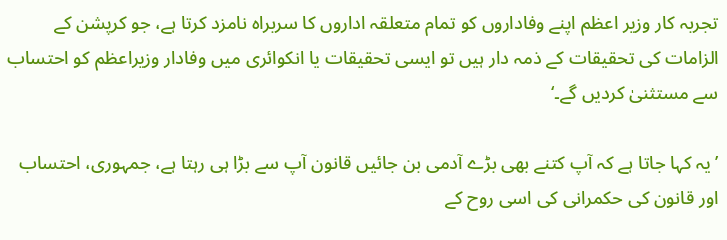تجربہ کار وزیر اعظم اپنے وفاداروں کو تمام متعلقہ اداروں کا سربراہ نامزد کرتا ہے، جو کرپشن کے الزامات کی تحقیقات کے ذمہ دار ہیں تو ایسی تحقیقات یا انکوائری میں وفادار وزیراعظم کو احتساب سے مستثنیٰ کردیں گے۔‘

’یہ کہا جاتا ہے کہ آپ کتنے بھی بڑے آدمی بن جائیں قانون آپ سے بڑا ہی رہتا ہے، جمہوری، احتساب اور قانون کی حکمرانی کی اسی روح کے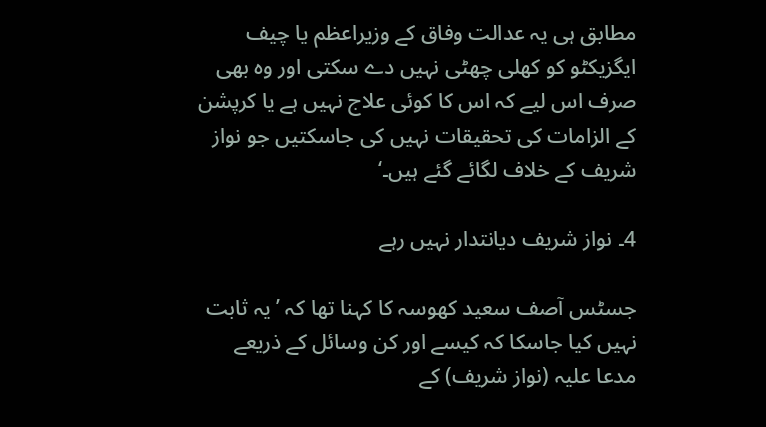مطابق ہی یہ عدالت وفاق کے وزیراعظم یا چیف ایگزیکٹو کو کھلی چھٹی نہیں دے سکتی اور وہ بھی صرف اس لیے کہ اس کا کوئی علاج نہیں ہے یا کرپشن کے الزامات کی تحقیقات نہیں کی جاسکتیں جو نواز شریف کے خلاف لگائے گئے ہیں۔‘

4۔ نواز شریف دیانتدار نہیں رہے

جسٹس آصف سعید کھوسہ کا کہنا تھا کہ ’یہ ثابت نہیں کیا جاسکا کہ کیسے اور کن وسائل کے ذریعے مدعا علیہ (نواز شریف) کے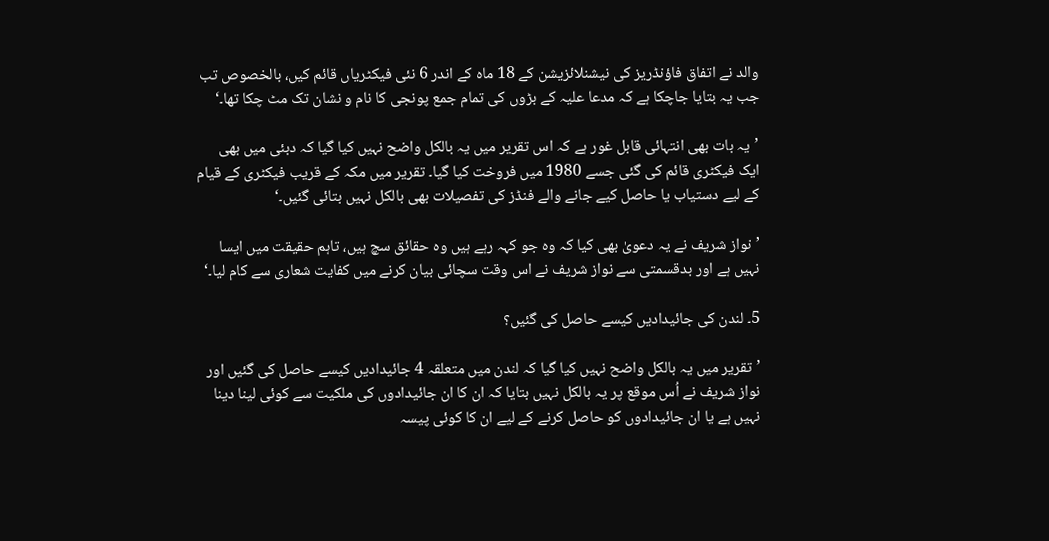والد نے اتفاق فاؤنڈریز کی نیشنلائزیشن کے 18 ماہ کے اندر 6 نئی فیکٹریاں قائم کیں، بالخصوص تب جب یہ بتایا جاچکا ہے کہ مدعا علیہ کے بڑوں کی تمام جمع پونجی کا نام و نشان تک مٹ چکا تھا۔‘

’یہ بات بھی انتہائی قابل غور ہے کہ اس تقریر میں یہ بالکل واضح نہیں کیا گیا کہ دبئی میں بھی ایک فیکٹری قائم کی گئی جسے 1980 میں فروخت کیا گیا۔ تقریر میں مکہ کے قریب فیکٹری کے قیام کے لیے دستیاب یا حاصل کیے جانے والے فنڈز کی تفصیلات بھی بالکل نہیں بتائی گئیں۔‘

’نواز شریف نے یہ دعویٰ بھی کیا کہ وہ جو کہہ رہے ہیں وہ حقائق سچ ہیں، تاہم حقیقت میں ایسا نہیں ہے اور بدقسمتی سے نواز شریف نے اس وقت سچائی بیان کرنے میں کفایت شعاری سے کام لیا۔‘

5۔ لندن کی جائیدادیں کیسے حاصل کی گئیں؟

’تقریر میں یہ بالکل واضح نہیں کیا گیا کہ لندن میں متعلقہ 4 جائیدادیں کیسے حاصل کی گئیں اور نواز شریف نے اُس موقع پر یہ بالکل نہیں بتایا کہ ان کا ان جائیدادوں کی ملکیت سے کوئی لینا دینا نہیں ہے یا ان جائیدادوں کو حاصل کرنے کے لیے ان کا کوئی پیسہ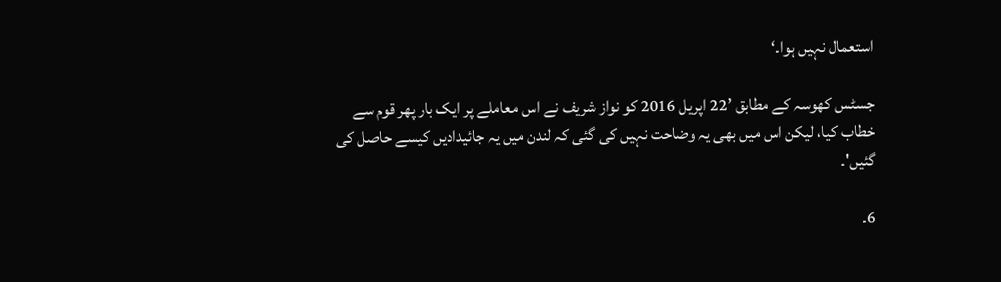استعمال نہیں ہوا۔‘

جسٹس کھوسہ کے مطابق ’22 اپریل 2016 کو نواز شریف نے اس معاملے پر ایک بار پھر قوم سے خطاب کیا، لیکن اس میں بھی یہ وضاحت نہیں کی گئی کہ لندن میں یہ جائیدادیں کیسے حاصل کی گئیں'۔

6۔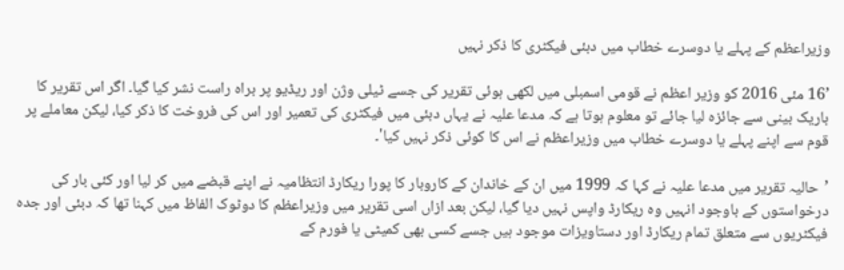وزیراعظم کے پہلے یا دوسرے خطاب میں دبئی فیکٹری کا ذکر نہیں

’16 مئی 2016 کو وزیر اعظم نے قومی اسمبلی میں لکھی ہوئی تقریر کی جسے ٹیلی وژن اور ریڈیو پر براہ راست نشر کیا گیا۔ اگر اس تقریر کا باریک بینی سے جائزہ لیا جائے تو معلوم ہوتا ہے کہ مدعا علیہ نے یہاں دبئی میں فیکٹری کی تعمیر اور اس کی فروخت کا ذکر کیا، لیکن معاملے پر قوم سے اپنے پہلے یا دوسرے خطاب میں وزیراعظم نے اس کا کوئی ذکر نہیں کیا'۔

’حالیہ تقریر میں مدعا علیہ نے کہا کہ 1999 میں ان کے خاندان کے کاروبار کا پورا ریکارڈ انتظامیہ نے اپنے قبضے میں کر لیا اور کئی بار کی درخواستوں کے باوجود انہیں وہ ریکارڈ واپس نہیں دیا گیا، لیکن بعد ازاں اسی تقریر میں وزیراعظم کا دوٹوک الفاظ میں کہنا تھا کہ دبئی اور جدہ فیکٹریوں سے متعلق تمام ریکارڈ اور دستاویزات موجود ہیں جسے کسی بھی کمیٹی یا فورم کے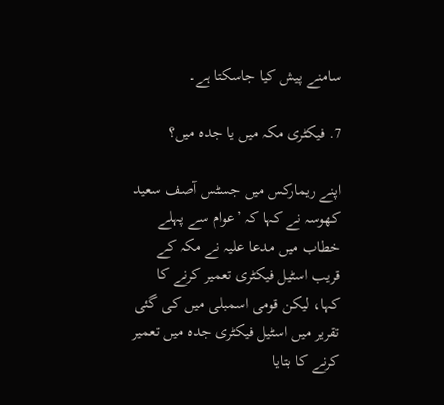سامنے پیش کیا جاسکتا ہے۔

7. فیکٹری مکہ میں یا جدہ میں؟

اپنے ریمارکس میں جسٹس آصف سعید کھوسہ نے کہا کہ ’عوام سے پہلے خطاب میں مدعا علیہ نے مکہ کے قریب اسٹیل فیکٹری تعمیر کرنے کا کہا، لیکن قومی اسمبلی میں کی گئی تقریر میں اسٹیل فیکٹری جدہ میں تعمیر کرنے کا بتایا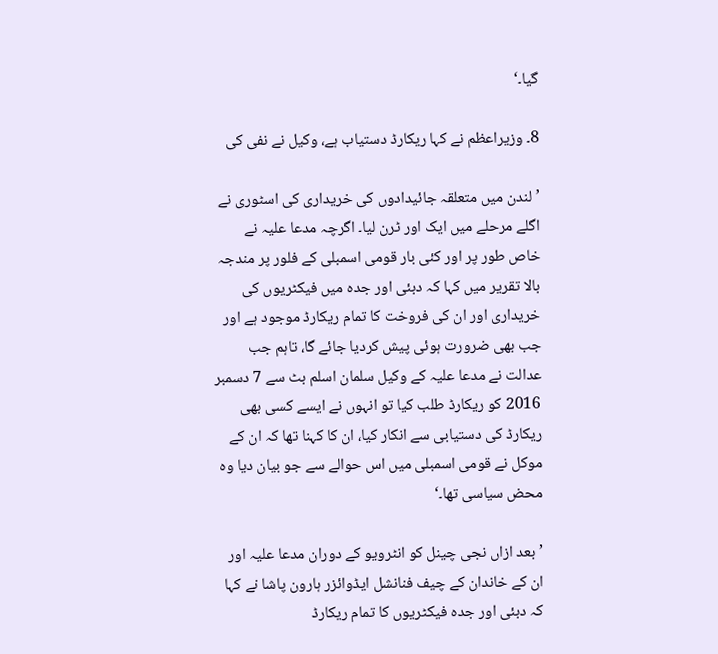گیا۔‘

8۔ وزیراعظم نے کہا ریکارڈ دستیاب ہے، وکیل نے نفی کی

’لندن میں متعلقہ جائیدادوں کی خریداری کی اسٹوری نے اگلے مرحلے میں ایک اور ٹرن لیا۔ اگرچہ مدعا علیہ نے خاص طور پر اور کئی بار قومی اسمبلی کے فلور پر مندجہ بالا تقریر میں کہا کہ دبئی اور جدہ میں فیکٹریوں کی خریداری اور ان کی فروخت کا تمام ریکارڈ موجود ہے اور جب بھی ضرورت ہوئی پیش کردیا جائے گا، تاہم جب عدالت نے مدعا علیہ کے وکیل سلمان اسلم بٹ سے 7 دسمبر 2016 کو ریکارڈ طلب کیا تو انہوں نے ایسے کسی بھی ریکارڈ کی دستیابی سے انکار کیا، ان کا کہنا تھا کہ ان کے موکل نے قومی اسمبلی میں اس حوالے سے جو بیان دیا وہ محض سیاسی تھا۔‘

’بعد ازاں نجی چینل کو انٹرویو کے دوران مدعا علیہ اور ان کے خاندان کے چیف فنانشل ایڈوائزر ہارون پاشا نے کہا کہ دبئی اور جدہ فیکٹریوں کا تمام ریکارڈ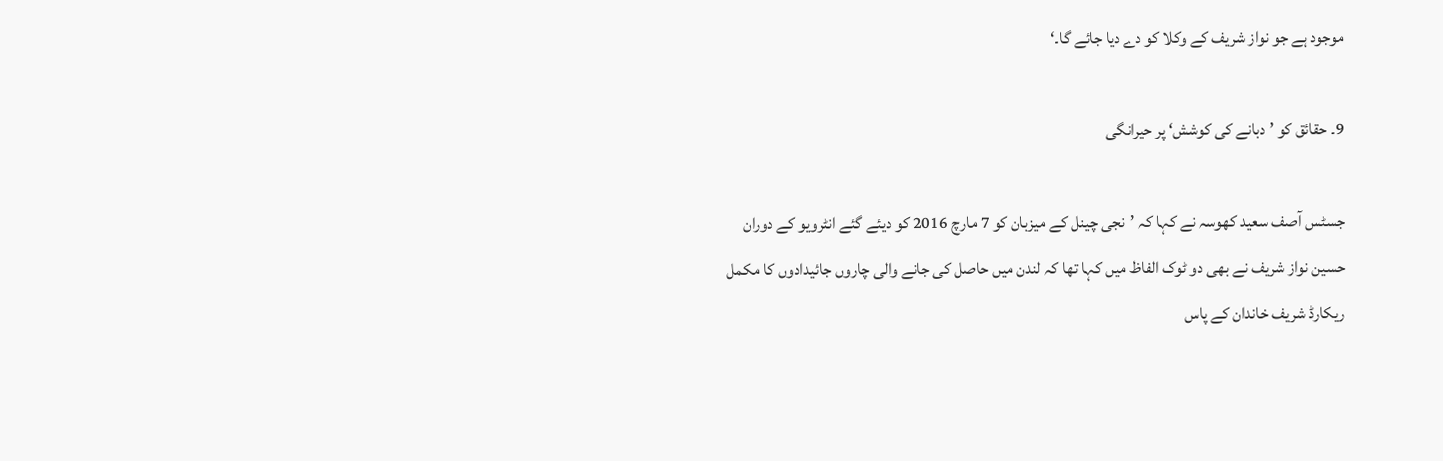موجود ہے جو نواز شریف کے وکلا کو دے دیا جائے گا۔‘

9۔ حقائق کو ’دبانے کی کوشش‘ پر حیرانگی

جسٹس آصف سعید کھوسہ نے کہا کہ ’نجی چینل کے میزبان کو 7 مارچ 2016 کو دیئے گئے انٹرویو کے دوران حسین نواز شریف نے بھی دو ٹوک الفاظ میں کہا تھا کہ لندن میں حاصل کی جانے والی چاروں جائیدادوں کا مکمل ریکارڈ شریف خاندان کے پاس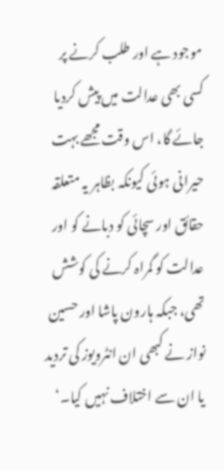موجود ہے اور طلب کرنے پر کسی بھی عدالت میں پیش کردیا جائے گا، اس وقت مجھے بہت حیرانی ہوئی کیونکہ بظاہر یہ متعلقہ حقائق اور سچائی کو دبانے کو اور عدالت کو گمراہ کرنے کی کوشش تھی، جبکہ ہارون پاشا اور حسین نواز نے کبھی ان انٹرویوز کی تردید یا ان سے اختلاف نہیں کیا۔‘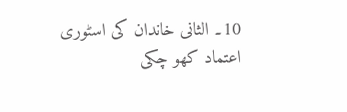10۔ الثانی خاندان کی اسٹوری اعتماد کھو چکی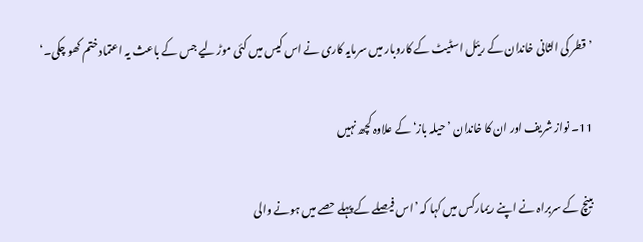’قطر کی الثانی خاندان کے ریئل اسٹیٹ کے کاروبار میں سرمایہ کاری نے اس کیس میں کئی موڑ لیے جس کے باعث یہ اعتماد ختم کھو چکی۔‘

11۔ نواز شریف اور ان کا خاندان ’حیلہ باز‘ کے علاوہ کچھ نہیں

بینچ کے سربراہ نے اپنے ریمارکس میں کہا کہ ’اس فیصلے کے پہلے حصے میں ہونے والی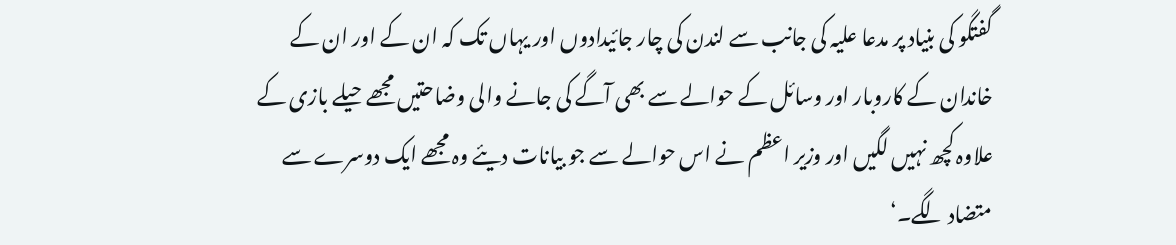گفتگو کی بنیاد پر مدعا علیہ کی جانب سے لندن کی چار جائیدادوں اور یہاں تک کہ ان کے اور ان کے خاندان کے کاروبار اور وسائل کے حوالے سے بھی آگے کی جانے والی وضاحتیں مجھے حیلے بازی کے علاوہ کچھ نہیں لگیں اور وزیر اعظم نے اس حوالے سے جو بیانات دیئے وہ مجھے ایک دوسرے سے متضاد لگے۔‘